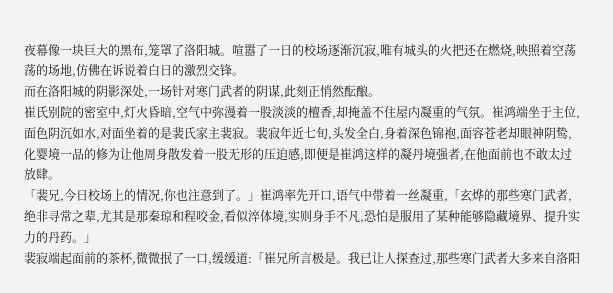夜幕像一块巨大的黑布,笼罩了洛阳城。喧嚣了一日的校场逐渐沉寂,唯有城头的火把还在燃烧,映照着空荡荡的场地,仿佛在诉说着白日的激烈交锋。
而在洛阳城的阴影深处,一场针对寒门武者的阴谋,此刻正悄然酝酿。
崔氏别院的密室中,灯火昏暗,空气中弥漫着一股淡淡的檀香,却掩盖不住屋内凝重的气氛。崔鸿端坐于主位,面色阴沉如水,对面坐着的是裴氏家主裴寂。裴寂年近七旬,头发全白,身着深色锦袍,面容苍老却眼神阴鸷,化婴境一品的修为让他周身散发着一股无形的压迫感,即便是崔鸿这样的凝丹境强者,在他面前也不敢太过放肆。
「裴兄,今日校场上的情况,你也注意到了。」崔鸿率先开口,语气中带着一丝凝重,「玄烨的那些寒门武者,绝非寻常之辈,尤其是那秦琼和程咬金,看似淬体境,实则身手不凡,恐怕是服用了某种能够隐藏境界、提升实力的丹药。」
裴寂端起面前的茶杯,微微抿了一口,缓缓道:「崔兄所言极是。我已让人探查过,那些寒门武者大多来自洛阳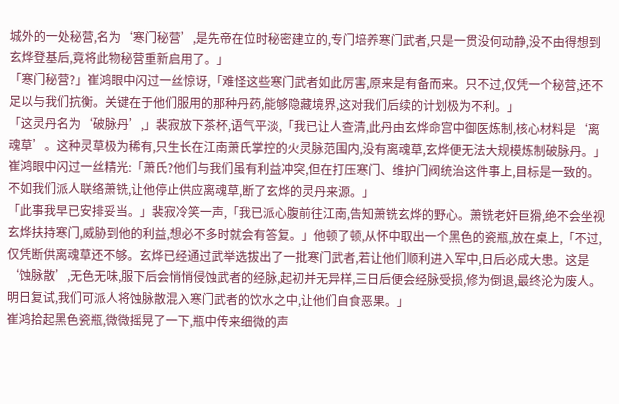城外的一处秘营,名为‘寒门秘营’,是先帝在位时秘密建立的,专门培养寒门武者,只是一贯没何动静,没不由得想到玄烨登基后,竟将此物秘营重新启用了。」
「寒门秘营?」崔鸿眼中闪过一丝惊讶,「难怪这些寒门武者如此厉害,原来是有备而来。只不过,仅凭一个秘营,还不足以与我们抗衡。关键在于他们服用的那种丹药,能够隐藏境界,这对我们后续的计划极为不利。」
「这灵丹名为‘破脉丹’,」裴寂放下茶杯,语气平淡,「我已让人查清,此丹由玄烨命宫中御医炼制,核心材料是‘离魂草’。这种灵草极为稀有,只生长在江南萧氏掌控的火灵脉范围内,没有离魂草,玄烨便无法大规模炼制破脉丹。」
崔鸿眼中闪过一丝精光:「萧氏?他们与我们虽有利益冲突,但在打压寒门、维护门阀统治这件事上,目标是一致的。不如我们派人联络萧铣,让他停止供应离魂草,断了玄烨的灵丹来源。」
「此事我早已安排妥当。」裴寂冷笑一声,「我已派心腹前往江南,告知萧铣玄烨的野心。萧铣老奸巨猾,绝不会坐视玄烨扶持寒门,威胁到他的利益,想必不多时就会有答复。」他顿了顿,从怀中取出一个黑色的瓷瓶,放在桌上,「不过,仅凭断供离魂草还不够。玄烨已经通过武举选拔出了一批寒门武者,若让他们顺利进入军中,日后必成大患。这是‘蚀脉散’,无色无味,服下后会悄悄侵蚀武者的经脉,起初并无异样,三日后便会经脉受损,修为倒退,最终沦为废人。明日复试,我们可派人将蚀脉散混入寒门武者的饮水之中,让他们自食恶果。」
崔鸿拾起黑色瓷瓶,微微摇晃了一下,瓶中传来细微的声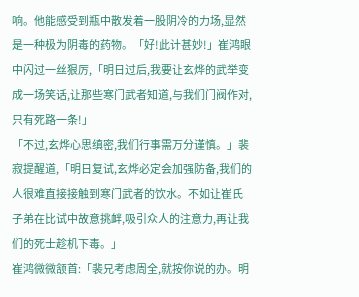响。他能感受到瓶中散发着一股阴冷的力场,显然是一种极为阴毒的药物。「好!此计甚妙!」崔鸿眼中闪过一丝狠厉,「明日过后,我要让玄烨的武举变成一场笑话,让那些寒门武者知道,与我们门阀作对,只有死路一条!」
「不过,玄烨心思缜密,我们行事需万分谨慎。」裴寂提醒道,「明日复试,玄烨必定会加强防备,我们的人很难直接接触到寒门武者的饮水。不如让崔氏子弟在比试中故意挑衅,吸引众人的注意力,再让我们的死士趁机下毒。」
崔鸿微微颔首:「裴兄考虑周全,就按你说的办。明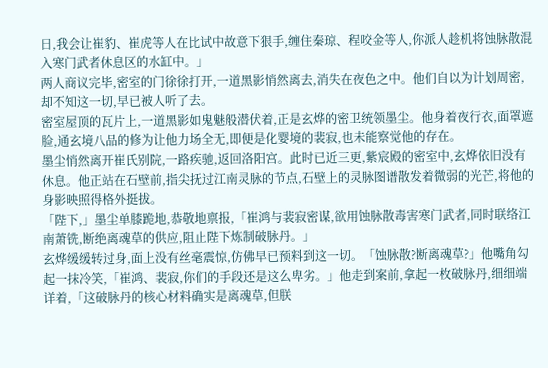日,我会让崔豹、崔虎等人在比试中故意下狠手,缠住秦琼、程咬金等人,你派人趁机将蚀脉散混入寒门武者休息区的水缸中。」
两人商议完毕,密室的门徐徐打开,一道黑影悄然离去,消失在夜色之中。他们自以为计划周密,却不知这一切,早已被人听了去。
密室屋顶的瓦片上,一道黑影如鬼魅般潜伏着,正是玄烨的密卫统领墨尘。他身着夜行衣,面罩遮脸,通玄境八品的修为让他力场全无,即便是化婴境的裴寂,也未能察觉他的存在。
墨尘悄然离开崔氏别院,一路疾驰,返回洛阳宫。此时已近三更,紫宸殿的密室中,玄烨依旧没有休息。他正站在石壁前,指尖抚过江南灵脉的节点,石壁上的灵脉图谱散发着微弱的光芒,将他的身影映照得格外挺拔。
「陛下,」墨尘单膝跪地,恭敬地禀报,「崔鸿与裴寂密谋,欲用蚀脉散毒害寒门武者,同时联络江南萧铣,断绝离魂草的供应,阻止陛下炼制破脉丹。」
玄烨缓缓转过身,面上没有丝毫震惊,仿佛早已预料到这一切。「蚀脉散?断离魂草?」他嘴角勾起一抹冷笑,「崔鸿、裴寂,你们的手段还是这么卑劣。」他走到案前,拿起一枚破脉丹,细细端详着,「这破脉丹的核心材料确实是离魂草,但朕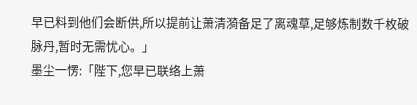早已料到他们会断供,所以提前让萧清漪备足了离魂草,足够炼制数千枚破脉丹,暂时无需忧心。」
墨尘一愣:「陛下,您早已联络上萧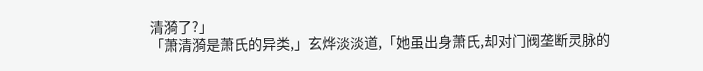清漪了?」
「萧清漪是萧氏的异类,」玄烨淡淡道,「她虽出身萧氏,却对门阀垄断灵脉的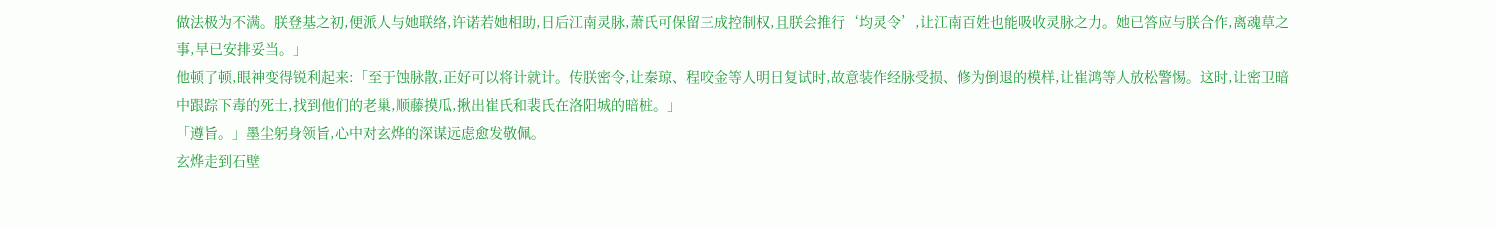做法极为不满。朕登基之初,便派人与她联络,许诺若她相助,日后江南灵脉,萧氏可保留三成控制权,且朕会推行‘均灵令’,让江南百姓也能吸收灵脉之力。她已答应与朕合作,离魂草之事,早已安排妥当。」
他顿了顿,眼神变得锐利起来:「至于蚀脉散,正好可以将计就计。传朕密令,让秦琼、程咬金等人明日复试时,故意装作经脉受损、修为倒退的模样,让崔鸿等人放松警惕。这时,让密卫暗中跟踪下毒的死士,找到他们的老巢,顺藤摸瓜,揪出崔氏和裴氏在洛阳城的暗桩。」
「遵旨。」墨尘躬身领旨,心中对玄烨的深谋远虑愈发敬佩。
玄烨走到石壁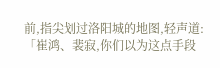前,指尖划过洛阳城的地图,轻声道:「崔鸿、裴寂,你们以为这点手段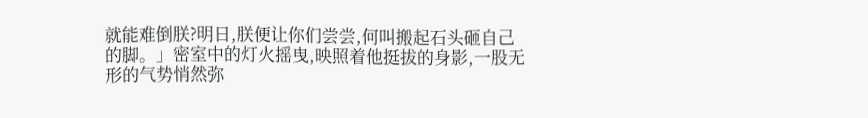就能难倒朕?明日,朕便让你们尝尝,何叫搬起石头砸自己的脚。」密室中的灯火摇曳,映照着他挺拔的身影,一股无形的气势悄然弥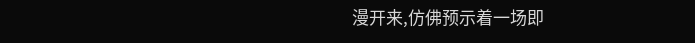漫开来,仿佛预示着一场即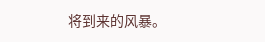将到来的风暴。